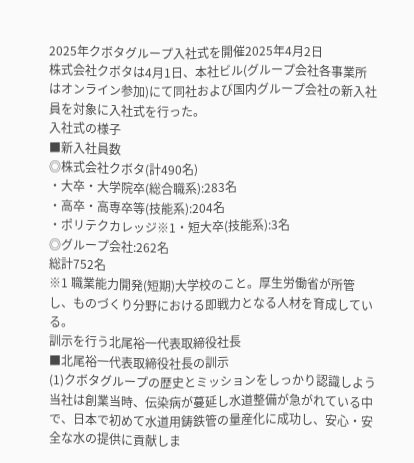2025年クボタグループ入社式を開催2025年4月2日
株式会社クボタは4月1日、本社ビル(グループ会社各事業所はオンライン参加)にて同社および国内グループ会社の新入社員を対象に入社式を行った。
入社式の様子
■新入社員数
◎株式会社クボタ(計490名)
・大卒・大学院卒(総合職系):283名
・高卒・高専卒等(技能系):204名
・ポリテクカレッジ※1・短大卒(技能系):3名
◎グループ会社:262名
総計752名
※1 職業能力開発(短期)大学校のこと。厚生労働省が所管し、ものづくり分野における即戦力となる人材を育成している。
訓示を行う北尾裕一代表取締役社長
■北尾裕一代表取締役社長の訓示
(1)クボタグループの歴史とミッションをしっかり認識しよう
当社は創業当時、伝染病が蔓延し水道整備が急がれている中で、日本で初めて水道用鋳鉄管の量産化に成功し、安心・安全な水の提供に貢献しま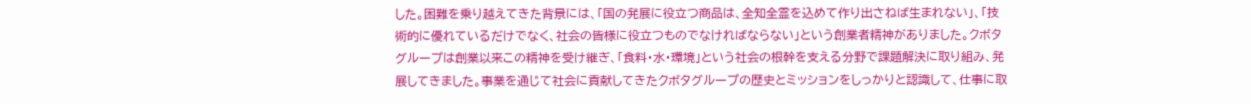した。困難を乗り越えてきた背景には、「国の発展に役立つ商品は、全知全霊を込めて作り出さねば生まれない」、「技術的に優れているだけでなく、社会の皆様に役立つものでなければならない」という創業者精神がありました。クボタグループは創業以来この精神を受け継ぎ、「食料・水・環境」という社会の根幹を支える分野で課題解決に取り組み、発展してきました。事業を通じて社会に貢献してきたクボタグループの歴史とミッションをしっかりと認識して、仕事に取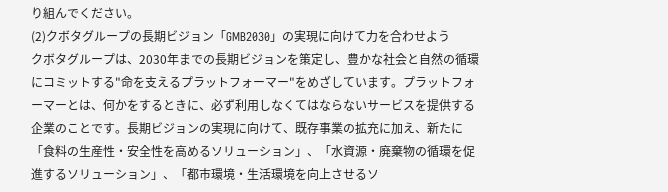り組んでください。
(2)クボタグループの長期ビジョン「GMB2030」の実現に向けて力を合わせよう
クボタグループは、2030年までの長期ビジョンを策定し、豊かな社会と自然の循環にコミットする"命を支えるプラットフォーマー"をめざしています。プラットフォーマーとは、何かをするときに、必ず利用しなくてはならないサービスを提供する企業のことです。長期ビジョンの実現に向けて、既存事業の拡充に加え、新たに「食料の生産性・安全性を高めるソリューション」、「水資源・廃棄物の循環を促進するソリューション」、「都市環境・生活環境を向上させるソ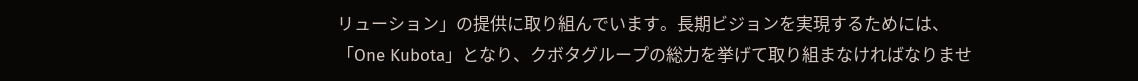リューション」の提供に取り組んでいます。長期ビジョンを実現するためには、「One Kubota」となり、クボタグループの総力を挙げて取り組まなければなりませ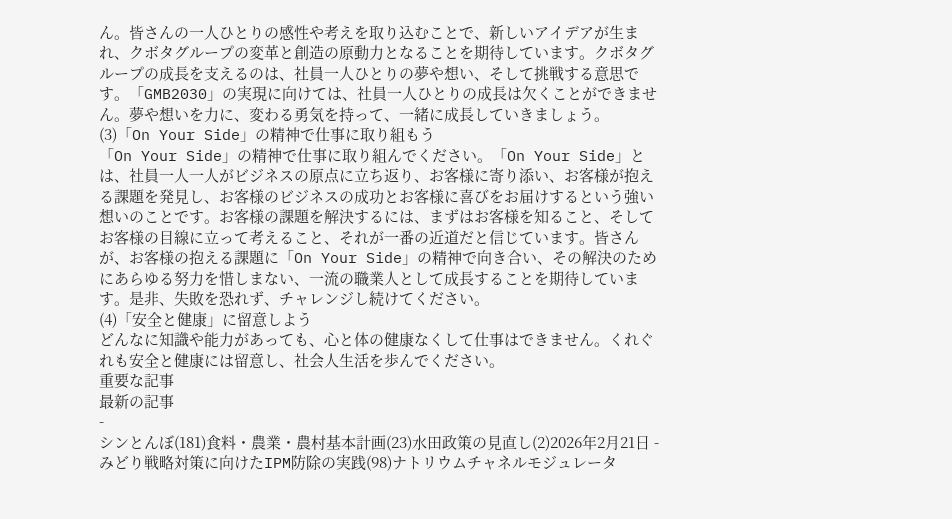ん。皆さんの一人ひとりの感性や考えを取り込むことで、新しいアイデアが生まれ、クボタグループの変革と創造の原動力となることを期待しています。クボタグループの成長を支えるのは、社員一人ひとりの夢や想い、そして挑戦する意思です。「GMB2030」の実現に向けては、社員一人ひとりの成長は欠くことができません。夢や想いを力に、変わる勇気を持って、一緒に成長していきましょう。
(3)「On Your Side」の精神で仕事に取り組もう
「On Your Side」の精神で仕事に取り組んでください。「On Your Side」とは、社員一人一人がビジネスの原点に立ち返り、お客様に寄り添い、お客様が抱える課題を発見し、お客様のビジネスの成功とお客様に喜びをお届けするという強い想いのことです。お客様の課題を解決するには、まずはお客様を知ること、そしてお客様の目線に立って考えること、それが一番の近道だと信じています。皆さんが、お客様の抱える課題に「On Your Side」の精神で向き合い、その解決のためにあらゆる努力を惜しまない、一流の職業人として成長することを期待しています。是非、失敗を恐れず、チャレンジし続けてください。
(4)「安全と健康」に留意しよう
どんなに知識や能力があっても、心と体の健康なくして仕事はできません。くれぐれも安全と健康には留意し、社会人生活を歩んでください。
重要な記事
最新の記事
-
シンとんぼ(181)食料・農業・農村基本計画(23)水田政策の見直し(2)2026年2月21日 -
みどり戦略対策に向けたIPM防除の実践(98)ナトリウムチャネルモジュレータ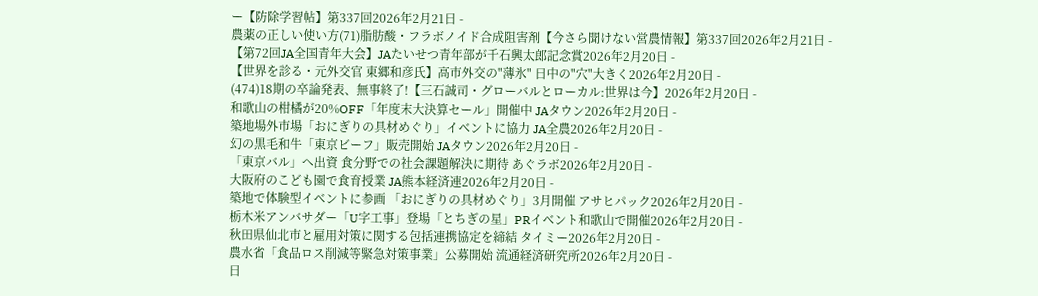ー【防除学習帖】第337回2026年2月21日 -
農薬の正しい使い方(71)脂肪酸・フラボノイド合成阻害剤【今さら聞けない営農情報】第337回2026年2月21日 -
【第72回JA全国青年大会】JAたいせつ青年部が千石興太郎記念賞2026年2月20日 -
【世界を診る・元外交官 東郷和彦氏】高市外交の"薄氷" 日中の"穴"大きく2026年2月20日 -
(474)18期の卒論発表、無事終了!【三石誠司・グローバルとローカル:世界は今】2026年2月20日 -
和歌山の柑橘が20%OFF「年度末大決算セール」開催中 JAタウン2026年2月20日 -
築地場外市場「おにぎりの具材めぐり」イベントに協力 JA全農2026年2月20日 -
幻の黒毛和牛「東京ビーフ」販売開始 JAタウン2026年2月20日 -
「東京バル」へ出資 食分野での社会課題解決に期待 あぐラボ2026年2月20日 -
大阪府のこども園で食育授業 JA熊本経済連2026年2月20日 -
築地で体験型イベントに参画 「おにぎりの具材めぐり」3月開催 アサヒパック2026年2月20日 -
栃木米アンバサダー「U字工事」登場「とちぎの星」PRイベント和歌山で開催2026年2月20日 -
秋田県仙北市と雇用対策に関する包括連携協定を締結 タイミー2026年2月20日 -
農水省「食品ロス削減等緊急対策事業」公募開始 流通経済研究所2026年2月20日 -
日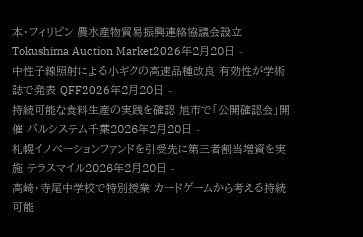本・フィリピン 農水産物貿易振興連絡協議会設立 Tokushima Auction Market2026年2月20日 -
中性子線照射による小ギクの高速品種改良 有効性が学術誌で発表 QFF2026年2月20日 -
持続可能な食料生産の実践を確認 旭市で「公開確認会」開催 パルシステム千葉2026年2月20日 -
札幌イノベーションファンドを引受先に第三者割当増資を実施 テラスマイル2026年2月20日 -
高崎・寺尾中学校で特別授業 カードゲームから考える持続可能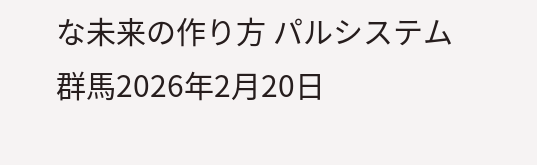な未来の作り方 パルシステム群馬2026年2月20日